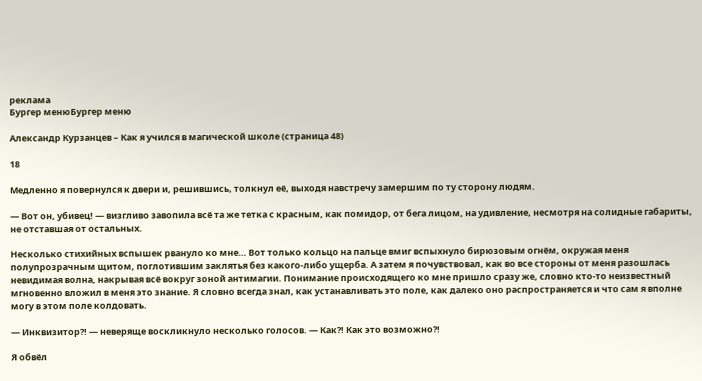реклама
Бургер менюБургер меню

Александр Курзанцев – Как я учился в магической школе (страница 48)

18

Медленно я повернулся к двери и, решившись, толкнул её, выходя навстречу замершим по ту сторону людям.

— Вот он, убивец! — визгливо завопила всё та же тетка с красным, как помидор, от бега лицом, на удивление, несмотря на солидные габариты, не отставшая от остальных.

Несколько стихийных вспышек рвануло ко мне… Вот только кольцо на пальце вмиг вспыхнуло бирюзовым огнём, окружая меня полупрозрачным щитом, поглотившим заклятья без какого-либо ущерба. А затем я почувствовал, как во все стороны от меня разошлась невидимая волна, накрывая всё вокруг зоной антимагии. Понимание происходящего ко мне пришло сразу же, словно кто-то неизвестный мгновенно вложил в меня это знание. Я словно всегда знал, как устанавливать это поле, как далеко оно распространяется и что сам я вполне могу в этом поле колдовать.

— Инквизитор?! — неверяще воскликнуло несколько голосов. — Как?! Как это возможно?!

Я обвёл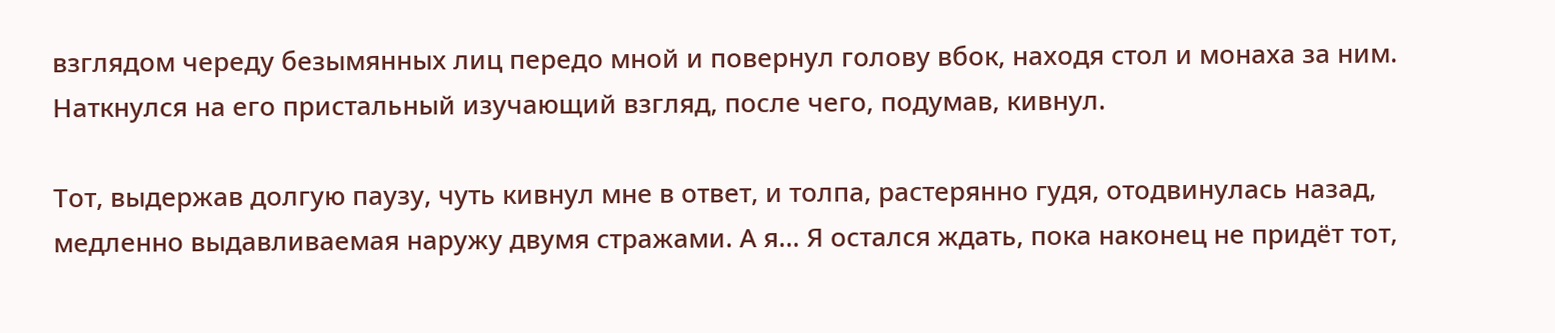взглядом череду безымянных лиц передо мной и повернул голову вбок, находя стол и монаха за ним. Наткнулся на его пристальный изучающий взгляд, после чего, подумав, кивнул.

Тот, выдержав долгую паузу, чуть кивнул мне в ответ, и толпа, растерянно гудя, отодвинулась назад, медленно выдавливаемая наружу двумя стражами. А я… Я остался ждать, пока наконец не придёт тот,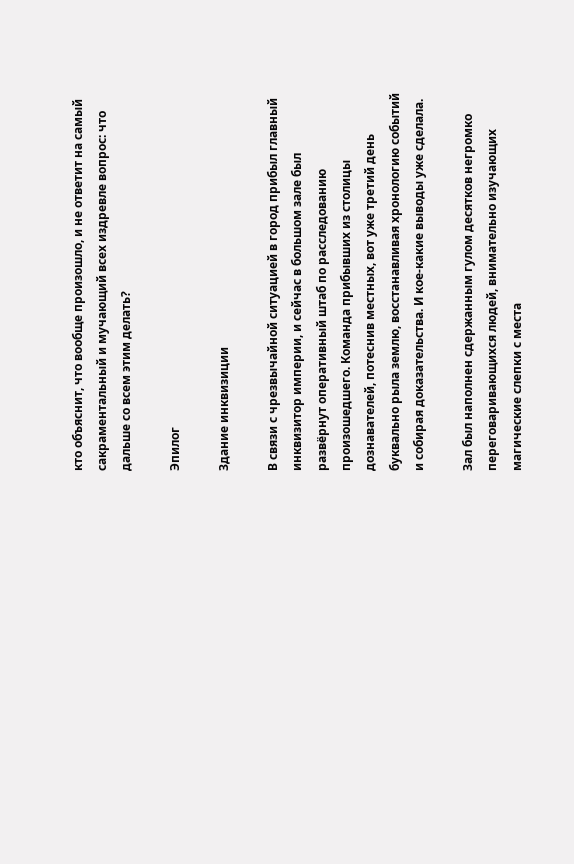кто объяснит, что вообще произошло, и не ответит на самый сакраментальный и мучающий всех издревле вопрос: что дальше со всем этим делать?

Эпилог

Здание инквизиции

В связи с чрезвычайной ситуацией в город прибыл главный инквизитор империи, и сейчас в большом зале был развёрнут оперативный штаб по расследованию произошедшего. Команда прибывших из столицы дознавателей, потеснив местных, вот уже третий день буквально рыла землю, восстанавливая хронологию событий и собирая доказательства. И кое-какие выводы уже сделала.

Зал был наполнен сдержанным гулом десятков негромко переговаривающихся людей, внимательно изучающих магические слепки с места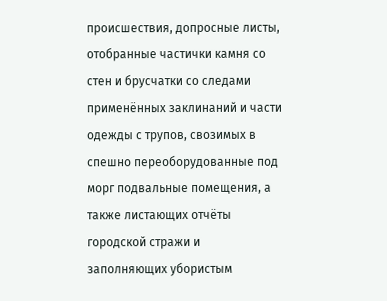происшествия, допросные листы, отобранные частички камня со стен и брусчатки со следами применённых заклинаний и части одежды с трупов, свозимых в спешно переоборудованные под морг подвальные помещения, а также листающих отчёты городской стражи и заполняющих убористым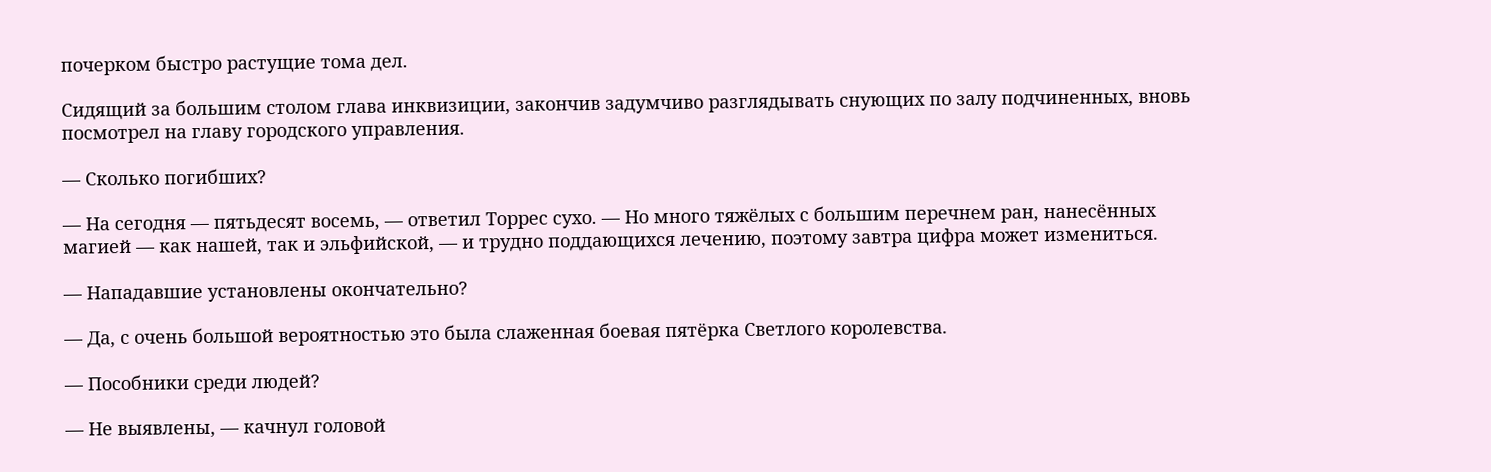почерком быстро растущие тома дел.

Сидящий за большим столом глава инквизиции, закончив задумчиво разглядывать снующих по залу подчиненных, вновь посмотрел на главу городского управления.

— Сколько погибших?

— На сегодня — пятьдесят восемь, — ответил Торрес сухо. — Но много тяжёлых с большим перечнем ран, нанесённых магией — как нашей, так и эльфийской, — и трудно поддающихся лечению, поэтому завтра цифра может измениться.

— Нападавшие установлены окончательно?

— Да, с очень большой вероятностью это была слаженная боевая пятёрка Светлого королевства.

— Пособники среди людей?

— Не выявлены, — качнул головой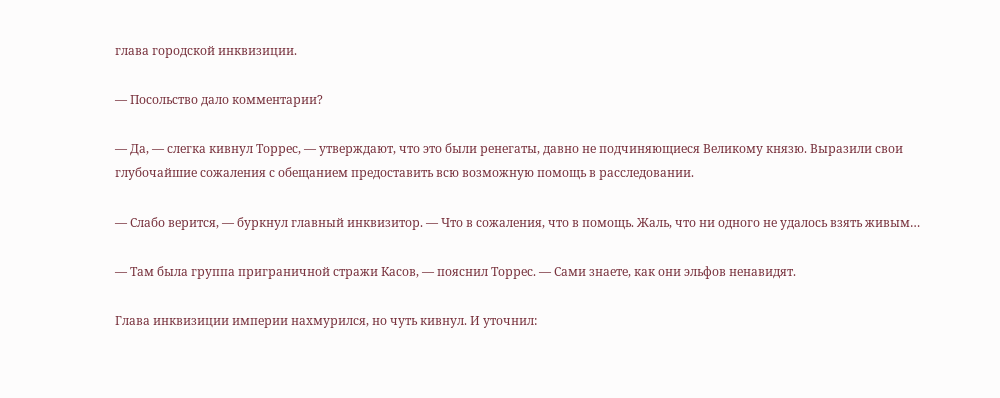глава городской инквизиции.

— Посольство дало комментарии?

— Да, — слегка кивнул Торрес, — утверждают, что это были ренегаты, давно не подчиняющиеся Великому князю. Выразили свои глубочайшие сожаления с обещанием предоставить всю возможную помощь в расследовании.

— Слабо верится, — буркнул главный инквизитор. — Что в сожаления, что в помощь. Жаль, что ни одного не удалось взять живым…

— Там была группа приграничной стражи Касов, — пояснил Торрес. — Сами знаете, как они эльфов ненавидят.

Глава инквизиции империи нахмурился, но чуть кивнул. И уточнил: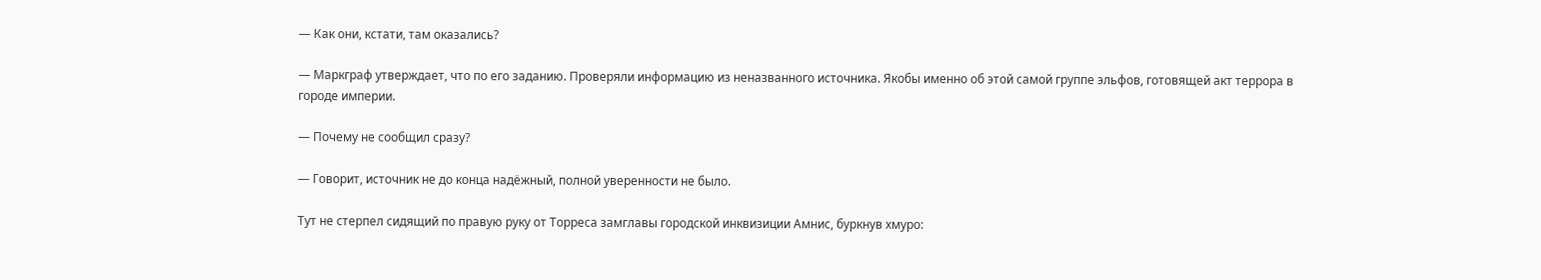— Как они, кстати, там оказались?

— Маркграф утверждает, что по его заданию. Проверяли информацию из неназванного источника. Якобы именно об этой самой группе эльфов, готовящей акт террора в городе империи.

— Почему не сообщил сразу?

— Говорит, источник не до конца надёжный, полной уверенности не было.

Тут не стерпел сидящий по правую руку от Торреса замглавы городской инквизиции Амнис, буркнув хмуро: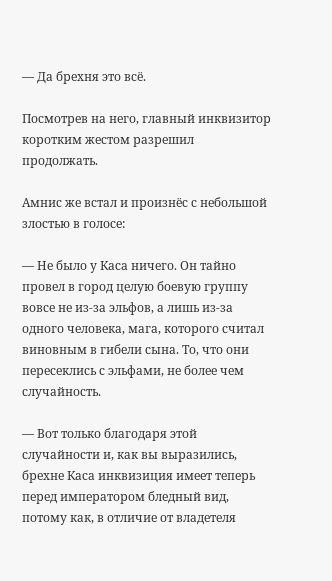— Да брехня это всё.

Посмотрев на него, главный инквизитор коротким жестом разрешил продолжать.

Амнис же встал и произнёс с небольшой злостью в голосе:

— Не было у Каса ничего. Он тайно провел в город целую боевую группу вовсе не из-за эльфов, а лишь из-за одного человека, мага, которого считал виновным в гибели сына. То, что они пересеклись с эльфами, не более чем случайность.

— Вот только благодаря этой случайности и, как вы выразились, брехне Каса инквизиция имеет теперь перед императором бледный вид, потому как, в отличие от владетеля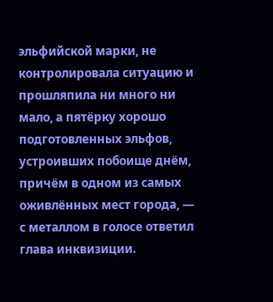эльфийской марки, не контролировала ситуацию и прошляпила ни много ни мало, а пятёрку хорошо подготовленных эльфов, устроивших побоище днём, причём в одном из самых оживлённых мест города, — с металлом в голосе ответил глава инквизиции.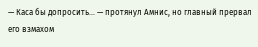— Каса бы допросить… — протянул Амнис, но главный прервал его взмахом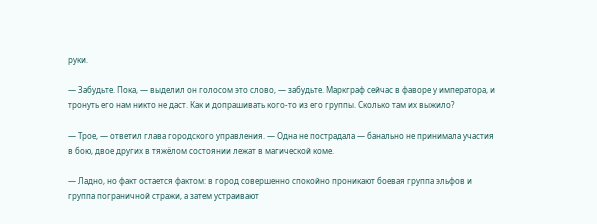руки.

— Забудьте. Пока, — выделил он голосом это слово, — забудьте. Маркграф сейчас в фаворе у императора, и тронуть его нам никто не даст. Как и допрашивать кого-то из его группы. Сколько там их выжило?

— Трое, — ответил глава городского управления. — Одна не пострадала — банально не принимала участия в бою, двое других в тяжёлом состоянии лежат в магической коме.

— Ладно, но факт остается фактом: в город совершенно спокойно проникают боевая группа эльфов и группа пограничной стражи, а затем устраивают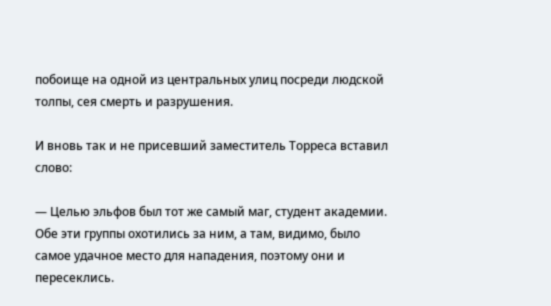побоище на одной из центральных улиц посреди людской толпы, сея смерть и разрушения.

И вновь так и не присевший заместитель Торреса вставил слово:

— Целью эльфов был тот же самый маг, студент академии. Обе эти группы охотились за ним, а там, видимо, было самое удачное место для нападения, поэтому они и пересеклись.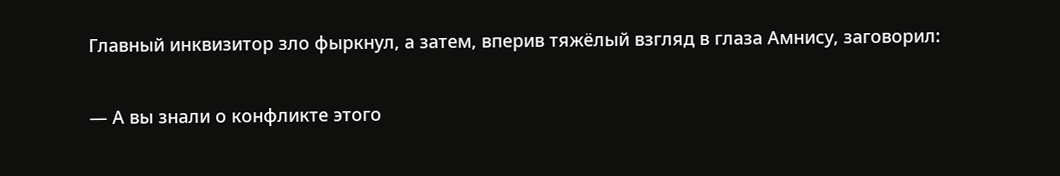Главный инквизитор зло фыркнул, а затем, вперив тяжёлый взгляд в глаза Амнису, заговорил:

— А вы знали о конфликте этого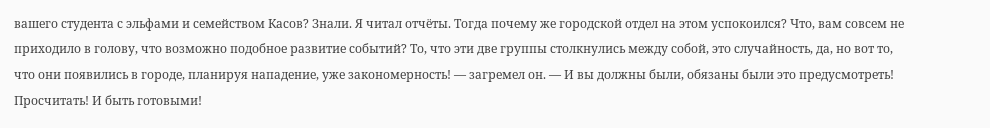вашего студента с эльфами и семейством Касов? Знали. Я читал отчёты. Тогда почему же городской отдел на этом успокоился? Что, вам совсем не приходило в голову, что возможно подобное развитие событий? То, что эти две группы столкнулись между собой, это случайность, да, но вот то, что они появились в городе, планируя нападение, уже закономерность! — загремел он. — И вы должны были, обязаны были это предусмотреть! Просчитать! И быть готовыми!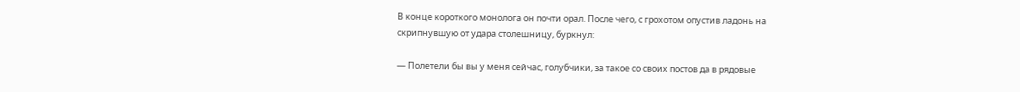В конце короткого монолога он почти орал. После чего, с грохотом опустив ладонь на скрипнувшую от удара столешницу, буркнул:

— Полетели бы вы у меня сейчас, голубчики, за такое со своих постов да в рядовые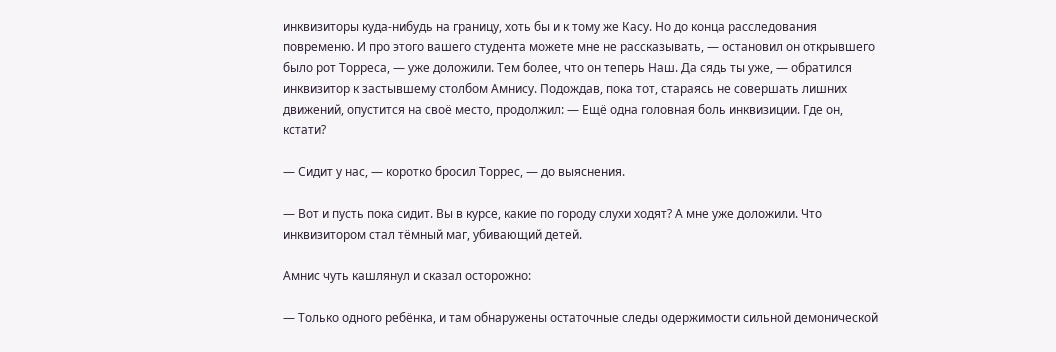инквизиторы куда-нибудь на границу, хоть бы и к тому же Касу. Но до конца расследования повременю. И про этого вашего студента можете мне не рассказывать, — остановил он открывшего было рот Торреса, — уже доложили. Тем более, что он теперь Наш. Да сядь ты уже, — обратился инквизитор к застывшему столбом Амнису. Подождав, пока тот, стараясь не совершать лишних движений, опустится на своё место, продолжил: — Ещё одна головная боль инквизиции. Где он, кстати?

— Сидит у нас, — коротко бросил Торрес, — до выяснения.

— Вот и пусть пока сидит. Вы в курсе, какие по городу слухи ходят? А мне уже доложили. Что инквизитором стал тёмный маг, убивающий детей.

Амнис чуть кашлянул и сказал осторожно:

— Только одного ребёнка, и там обнаружены остаточные следы одержимости сильной демонической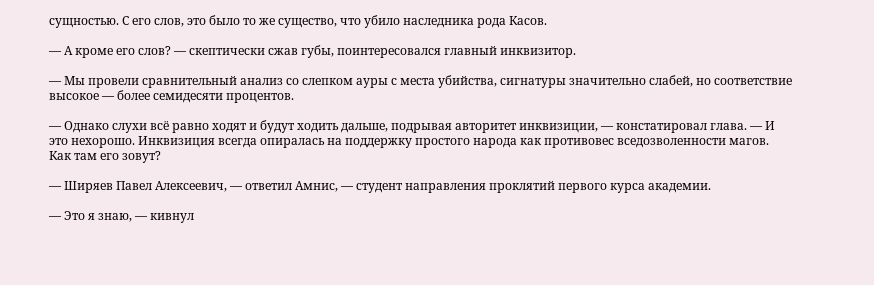сущностью. С его слов, это было то же существо, что убило наследника рода Касов.

— А кроме его слов? — скептически сжав губы, поинтересовался главный инквизитор.

— Мы провели сравнительный анализ со слепком ауры с места убийства, сигнатуры значительно слабей, но соответствие высокое — более семидесяти процентов.

— Однако слухи всё равно ходят и будут ходить дальше, подрывая авторитет инквизиции, — констатировал глава. — И это нехорошо. Инквизиция всегда опиралась на поддержку простого народа как противовес вседозволенности магов. Как там его зовут?

— Ширяев Павел Алексеевич, — ответил Амнис, — студент направления проклятий первого курса академии.

— Это я знаю, — кивнул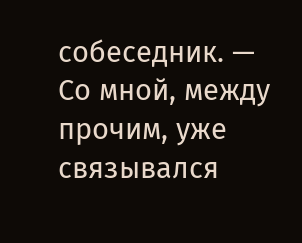собеседник. — Со мной, между прочим, уже связывался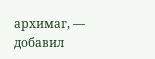архимаг, — добавил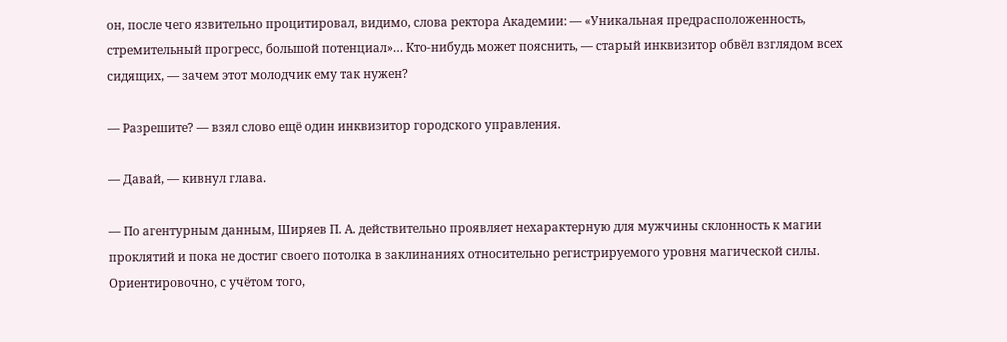он, после чего язвительно процитировал, видимо, слова ректора Академии: — «Уникальная предрасположенность, стремительный прогресс, большой потенциал»… Кто-нибудь может пояснить, — старый инквизитор обвёл взглядом всех сидящих, — зачем этот молодчик ему так нужен?

— Разрешите? — взял слово ещё один инквизитор городского управления.

— Давай, — кивнул глава.

— По агентурным данным, Ширяев П. А. действительно проявляет нехарактерную для мужчины склонность к магии проклятий и пока не достиг своего потолка в заклинаниях относительно регистрируемого уровня магической силы. Ориентировочно, с учётом того,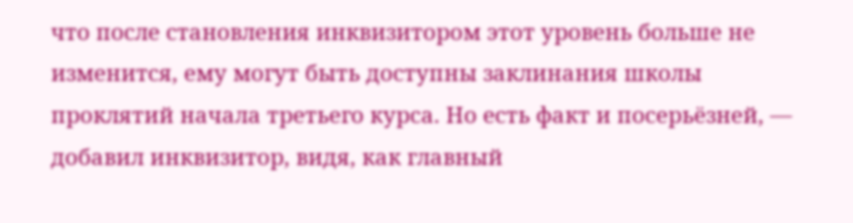что после становления инквизитором этот уровень больше не изменится, ему могут быть доступны заклинания школы проклятий начала третьего курса. Но есть факт и посерьёзней, — добавил инквизитор, видя, как главный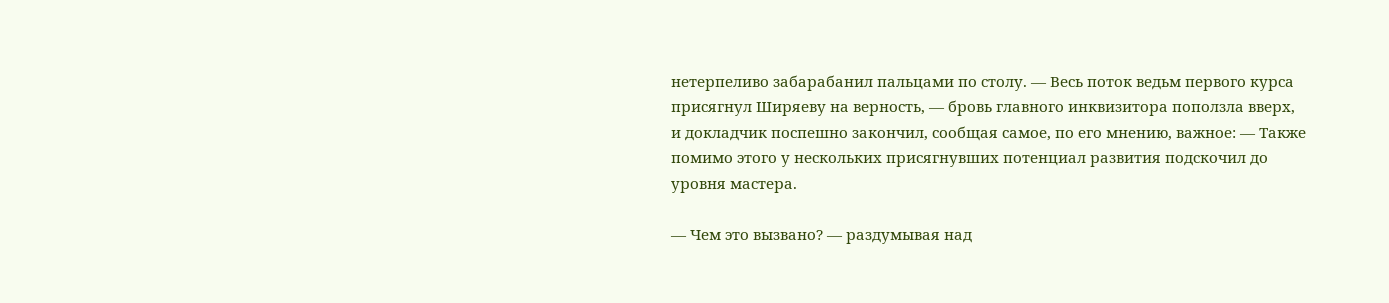нетерпеливо забарабанил пальцами по столу. — Весь поток ведьм первого курса присягнул Ширяеву на верность, — бровь главного инквизитора поползла вверх, и докладчик поспешно закончил, сообщая самое, по его мнению, важное: — Также помимо этого у нескольких присягнувших потенциал развития подскочил до уровня мастера.

— Чем это вызвано? — раздумывая над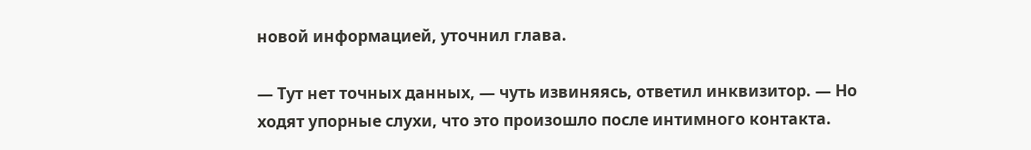новой информацией, уточнил глава.

— Тут нет точных данных, — чуть извиняясь, ответил инквизитор. — Но ходят упорные слухи, что это произошло после интимного контакта.